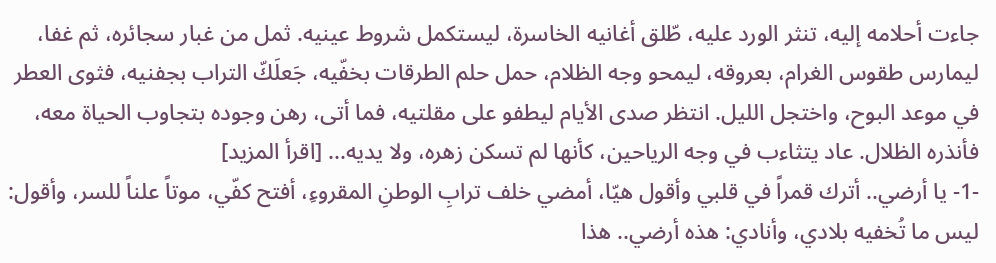جاءت أحلامه إليه، تنثر الورد عليه، طّلق أغانيه الخاسرة، ليستكمل شروط عينيه. ثمل من غبار سجائره، ثم غفا، ليمارس طقوس الغرام، بعروقه، ليمحو وجه الظلام، حمل حلم الطرقات بخفّيه، جَعلَكّ التراب بجفنيه، فثوى العطر في موعد البوح، واختجل الليل. انتظر صدى الأيام ليطفو على مقلتيه، فما أتى، رهن وجوده بتجاوب الحياة معه، فأنذره الظلال. عاد يتثاءب في وجه الرياحين، كأنها لم تسكن زهره، ولا يديه... [اقرأ المزيد]
-1- يا أرضي.. أترك قمراً في قلبي وأقول هيّا، أمضي خلف ترابِ الوطنِ المقروءِ، أفتح كفّي، موتاً علناً للسر، وأقول: ليس ما تُخفيه بلادي، وأنادي: هذه أرضي.. هذا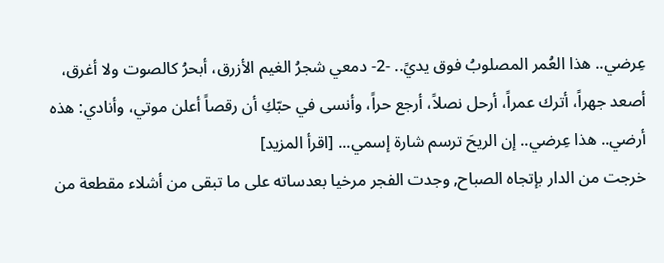عِرضي.. هذا العُمر المصلوبُ فوق يديً.. -2- دمعي شجرُ الغيم الأزرق، أبحرُ كالصوت ولا أغرق، أصعد جهراً، أترك عمراً، أرحل نصلاً، أرجع حراً، وأنسى في حبّكِ أن رقصاً أعلن موتي، وأنادي: هذه أرضي.. هذا عِرضي.. إن الريحَ ترسم شارة إسمي... [اقرأ المزيد]
خرجت من الدار بإتجاه الصباح, وجدت الفجر مرخيا بعدساته على ما تبقى من أشلاء مقطعة من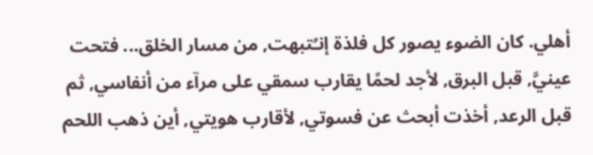أهلي. كان الضوء يصور كل فلذة إنـُتبهت, من مسار الخلق... فتحت عينيَّ, قبل البرق, لأجد لحمًا يقارب سمقي على مرآء من أنفاسي, ثم قبل الرعد, أخذت أبحث عن فسوتي, لأقارب هويتي, أين ذهب اللحم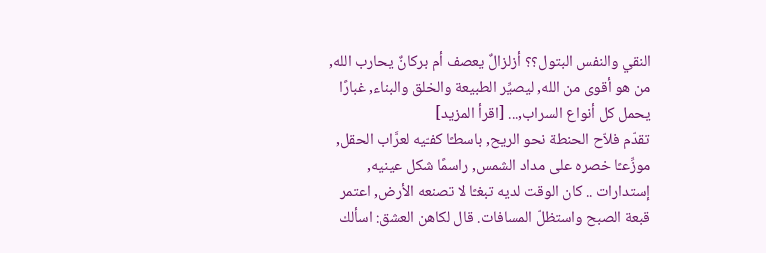النقي والنفس البتول؟؟ أزلزالٌ يعصف أم بركانٌ يحارب الله, من هو أقوى من الله, ليصيِّر الطبيعة والخلق والبناء, غبارًا يحمل كل أنواع السراب,... [اقرأ المزيد]
تقدّم فلاّح الحنطة نحو الريح, باسطـًا كفـّيه لعرَّاب الحقل, موزِّعـًا خصره على مداد الشمس, راسمًا شكل عينيه, إستدارات .. كان الوقت لديه تبغـًا لا تصنعه الأرض, اعتمر قبعة الصبح واستظلّ المسافات. قال لكاهن العشق: اسألك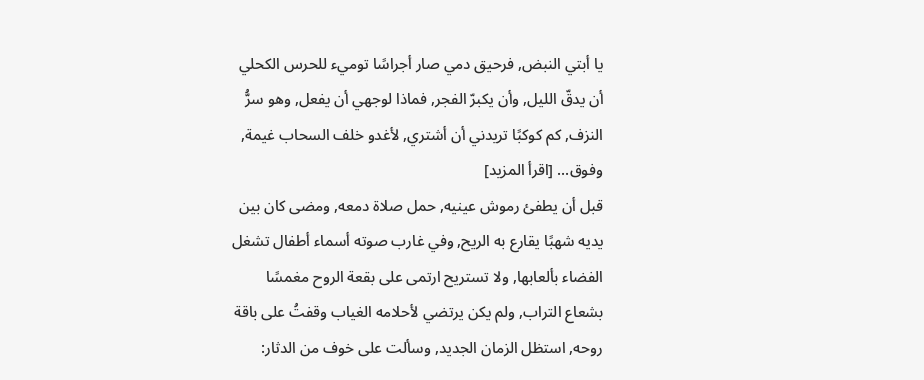يا أبتي النبض, فرحيق دمي صار أجراسًا توميء للحرس الكحلي أن يدقّ الليل, وأن يكبرّ الفجر, فماذا لوجهي أن يفعل, وهو سرُّ النزف, كم كوكبًا تريدني أن أشتري, لأغدو خلف السحاب غيمة, وفوق... [اقرأ المزيد]
قبل أن يطفئ رموش عينيه, حمل صلاة دمعه, ومضى كان بين يديه شهبًا يقارع به الريح, وفي غارب صوته أسماء أطفال تشغل الفضاء بألعابها, ولا تستريح ارتمى على بقعة الروح مغمسًا بشعاع التراب, ولم يكن يرتضي لأحلامه الغياب وقفتُ على باقة روحه, استظل الزمان الجديد, وسألت على خوف من الدثار: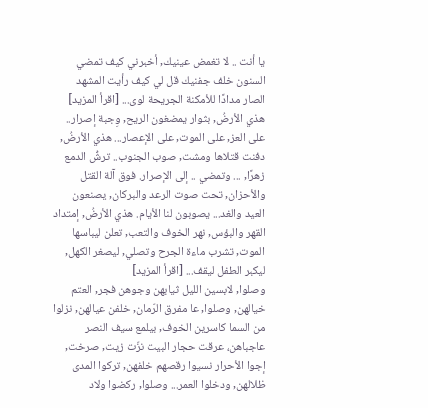يا أنت .. لا تغمض عينيك, أخبرني كيف تمضي السنون خلف جفنيك قل لي كيف رأيت المشهد الصار مدادًا للأمكنة الجريحة لوى... [اقرأ المزيد]
هذي الأرضُ, بثوار يمضغون الريح, وِجبة إصرار.. على العز, على الموت, على الإعصار... هذي الأرضُ, دفنت قتلاها ومشت, صوب الجنوب.. ترشُّ الدمع زهرًا, ... وتمضي .. إلى الإصرار. فوق آلة القتل والأحزان, تحت صوت الرعد والبركان, يصنعون العيد والغد... يصوبون لنا الأيام. هذي الأرضُ, إمتداد القهر والبؤس, نهر الخوف والتعب, تعلن ليباسها الموت, تشرب ماءة الجرح وتصلي, ليصغر الكهل, ليكبر الطفل ليقف... [اقرأ المزيد]
وصلوا, لابسين الليل ثيابهن وجوهن فجر, العتم خيالهن, وصلوا, عا مفرق الرّمان, خلفن عيالهن, نزلوا من السما كاسرين الخوف, بيلمع سيف النصر عاجباهن، عرقت حجار البيت نزّت زيت, صرخت, إجوا الأحرار نسيوا رقصهم خلفهن, تركوا المدى ظلالهن, ودخلوا العمر... وصلوا, ركضوا ولاد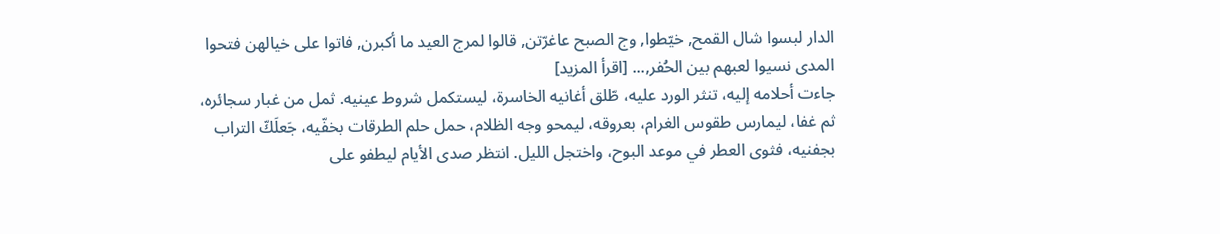الدار لبسوا شال القمح, خيّطوا, وج الصبح عاغرّتن, قالوا لمرج العيد ما أكبرن, فاتوا على خيالهن فتحوا المدى نسيوا لعبهم بين الحُفر,... [اقرأ المزيد]
جاءت أحلامه إليه، تنثر الورد عليه، طّلق أغانيه الخاسرة، ليستكمل شروط عينيه. ثمل من غبار سجائره، ثم غفا، ليمارس طقوس الغرام، بعروقه، ليمحو وجه الظلام، حمل حلم الطرقات بخفّيه، جَعلَكّ التراب بجفنيه، فثوى العطر في موعد البوح، واختجل الليل. انتظر صدى الأيام ليطفو على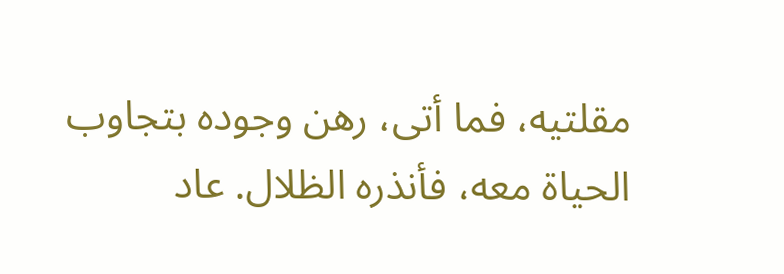مقلتيه، فما أتى، رهن وجوده بتجاوب الحياة معه، فأنذره الظلال. عاد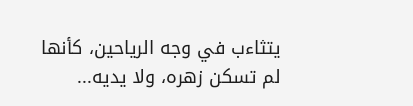يتثاءب في وجه الرياحين، كأنها لم تسكن زهره، ولا يديه...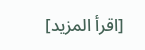[اقرأ المزيد]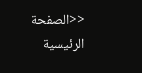<<الصفحة الرئيسية